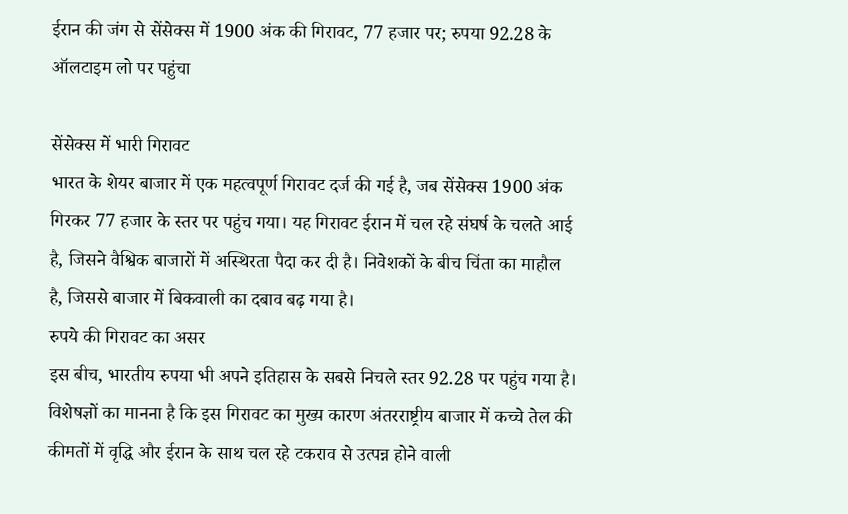ईरान की जंग से सेंसेक्स में 1900 अंक की गिरावट, 77 हजार पर; रुपया 92.28 के ऑलटाइम लो पर पहुंचा

सेंसेक्स में भारी गिरावट
भारत के शेयर बाजार में एक महत्वपूर्ण गिरावट दर्ज की गई है, जब सेंसेक्स 1900 अंक गिरकर 77 हजार के स्तर पर पहुंच गया। यह गिरावट ईरान में चल रहे संघर्ष के चलते आई है, जिसने वैश्विक बाजारों में अस्थिरता पैदा कर दी है। निवेशकों के बीच चिंता का माहौल है, जिससे बाजार में बिकवाली का दबाव बढ़ गया है।
रुपये की गिरावट का असर
इस बीच, भारतीय रुपया भी अपने इतिहास के सबसे निचले स्तर 92.28 पर पहुंच गया है। विशेषज्ञों का मानना है कि इस गिरावट का मुख्य कारण अंतरराष्ट्रीय बाजार में कच्चे तेल की कीमतों में वृद्धि और ईरान के साथ चल रहे टकराव से उत्पन्न होने वाली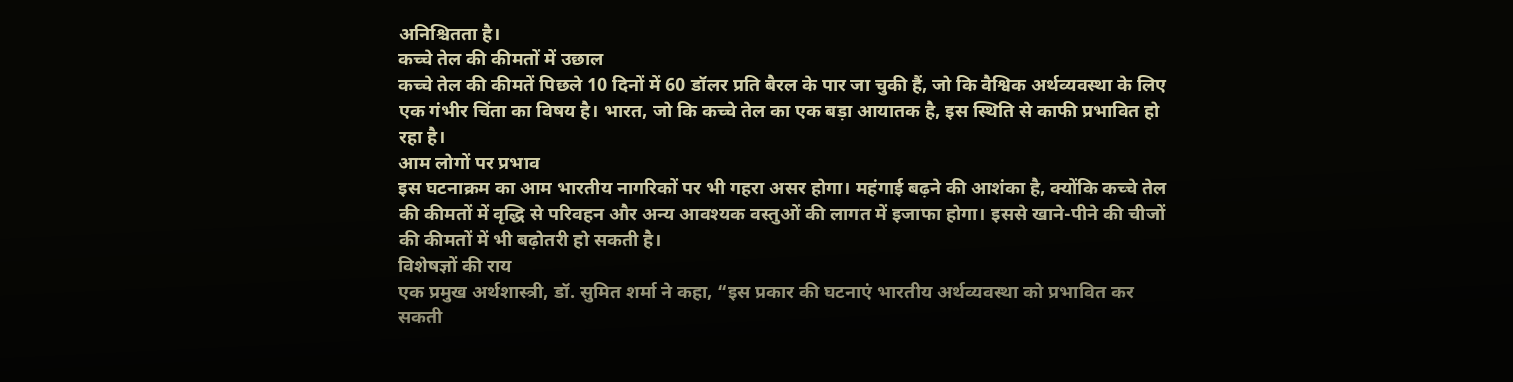अनिश्चितता है।
कच्चे तेल की कीमतों में उछाल
कच्चे तेल की कीमतें पिछले 10 दिनों में 60 डॉलर प्रति बैरल के पार जा चुकी हैं, जो कि वैश्विक अर्थव्यवस्था के लिए एक गंभीर चिंता का विषय है। भारत, जो कि कच्चे तेल का एक बड़ा आयातक है, इस स्थिति से काफी प्रभावित हो रहा है।
आम लोगों पर प्रभाव
इस घटनाक्रम का आम भारतीय नागरिकों पर भी गहरा असर होगा। महंगाई बढ़ने की आशंका है, क्योंकि कच्चे तेल की कीमतों में वृद्धि से परिवहन और अन्य आवश्यक वस्तुओं की लागत में इजाफा होगा। इससे खाने-पीने की चीजों की कीमतों में भी बढ़ोतरी हो सकती है।
विशेषज्ञों की राय
एक प्रमुख अर्थशास्त्री, डॉ. सुमित शर्मा ने कहा, “इस प्रकार की घटनाएं भारतीय अर्थव्यवस्था को प्रभावित कर सकती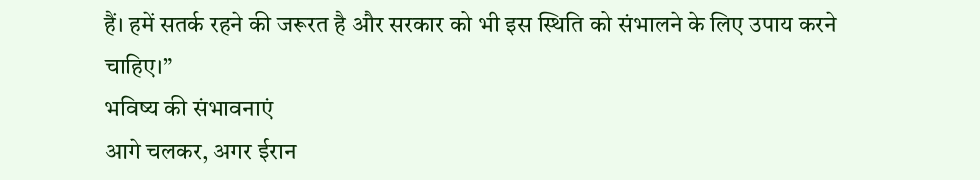हैं। हमें सतर्क रहने की जरूरत है और सरकार को भी इस स्थिति को संभालने के लिए उपाय करने चाहिए।”
भविष्य की संभावनाएं
आगे चलकर, अगर ईरान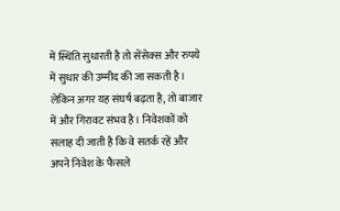में स्थिति सुधारती है तो सेंसेक्स और रुपये में सुधार की उम्मीद की जा सकती है। लेकिन अगर यह संघर्ष बढ़ता है, तो बाजार में और गिरावट संभव है। निवेशकों को सलाह दी जाती है कि वे सतर्क रहें और अपने निवेश के फैसले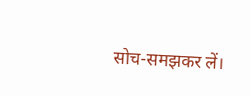सोच-समझकर लें।